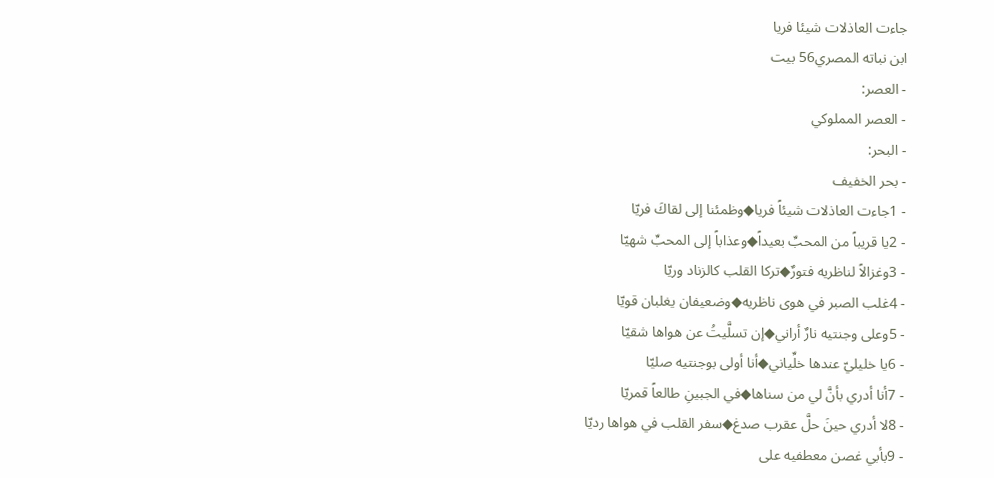جاءت العاذلات شيئا فريا
ابن نباته المصري56 بيت
- العصر:
- العصر المملوكي
- البحر:
- بحر الخفيف
- 1جاءت العاذلات شيئاً فريا◆وظمئنا إلى لقاكَ فريّا
- 2يا قريباً من المحبِّ بعيداً◆وعذاباً إلى المحبِّ شهيّا
- 3وغزالاً لناظريه فتورٌ◆تركا القلب كالزناد وريّا
- 4غلب الصبر في هوى ناظريه◆وضعيفان يغلبان قويّا
- 5وعلى وجنتيه نارٌ أراني◆إن تسلَّيتُ عن هواها شقيّا
- 6يا خليليّ عندها خلِّياني◆أنا أولى بوجنتيه صليّا
- 7أنا أدري بأنَّ لي من سناها◆في الجبينِ طالعاً قمريّا
- 8لا أدري حينَ حلَّ عقرب صدغ◆سفر القلب في هواها رديّا
- 9بأبي غصن معطفيه على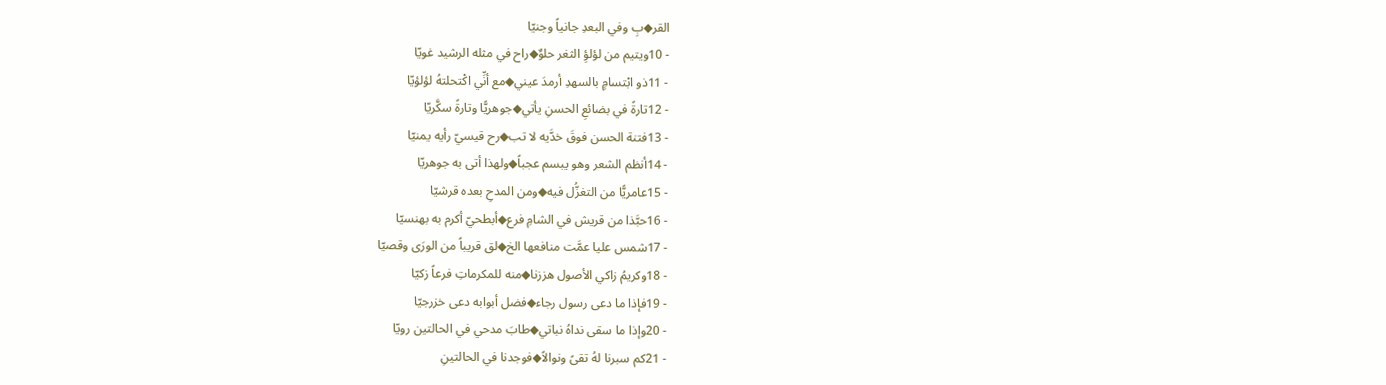القر◆بِ وفي البعدِ جانياً وجنيّا
- 10ويتيم من لؤلؤِ الثغر حلوٌ◆راح في مثله الرشيد غويّا
- 11ذو ابْتسامٍ بالسهدِ أرمدَ عيني◆مع أنِّي اكْتحلتهُ لؤلؤيّا
- 12تارةً في بضائعِ الحسنِ يأتي◆جوهريًّا وتارةً سكَّريّا
- 13فتنة الحسن فوقَ خدَّيه لا تب◆رح قيسيّ رأيه يمنيّا
- 14أنظم الشعر وهو يبسم عجباً◆ولهذا أتى به جوهريّا
- 15عامريًّا من التغزُّل فيه◆ومن المدحِ بعده قرشيّا
- 16حبَّذا من قريش في الشامِ فرع◆أبطحيّ أكرم به بهنسيّا
- 17شمس عليا عمَّت منافعها الخ◆لق قريباً من الورَى وقصيّا
- 18وكريمُ زاكي الأصول هززنا◆منه للمكرماتِ فرعاً زكيّا
- 19فإذا ما دعى رسول رجاء◆فضل أبوابه دعى خزرجيّا
- 20وإذا ما سقى نداهُ نباتي◆طابَ مدحي في الحالتين رويّا
- 21كم سبرنا لهُ تقىً ونوالاً◆فوجدنا في الحالتينِ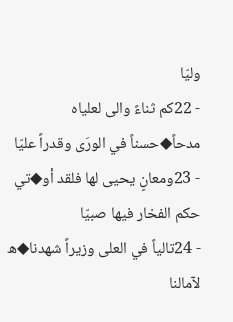وليّا
- 22كم ثناءً والى لعلياه مدحاً◆حسناً في الورَى وقدراً عليّا
- 23ومعانٍ يحيى لها فلقد أو◆تي حكم الفخار فيها صبيّا
- 24تالياً في العلى وزيراً شهدنا◆ه لآمالنا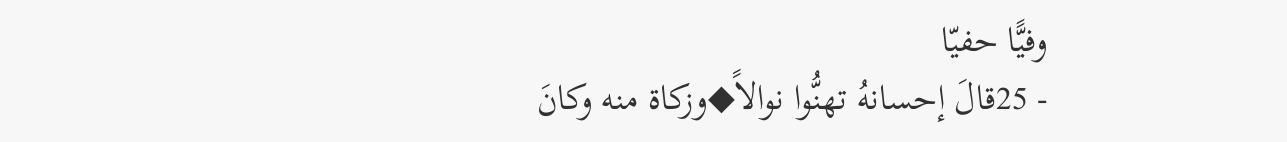وفيًّا حفيّا
- 25قالَ إحسانهُ تهنُّوا نوالاً◆وزكاة منه وكانَ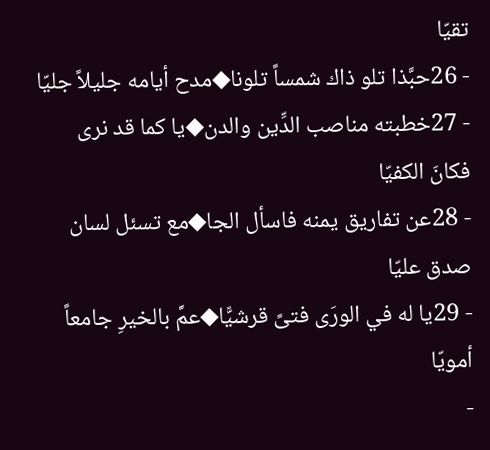تقيّا
- 26حبَّذا تلو ذاك شمساً تلونا◆مدح أيامه جليلاً جليّا
- 27خطبته مناصب الدِّين والدن◆يا كما قد نرى فكانَ الكفيّا
- 28عن تفاريق يمنه فاسأل الجا◆مع تسئل لسان صدق عليّا
- 29يا له في الورَى فتىً قرشيًّا◆عمَّ بالخيرِ جامعاً أمويّا
-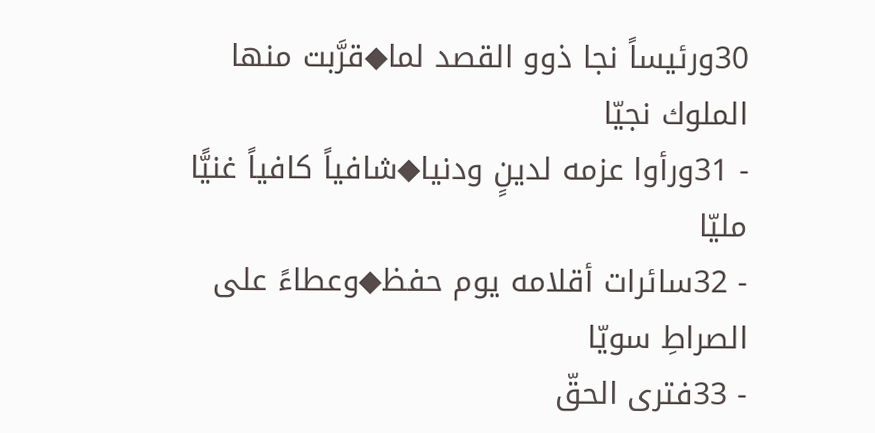30ورئيساً نجا ذوو القصد لما◆قرَّبت منها الملوك نجيّا
- 31ورأوا عزمه لدينٍ ودنيا◆شافياً كافياً غنيًّا مليّا
- 32سائرات أقلامه يوم حفظ◆وعطاءً على الصراطِ سويّا
- 33فترى الحقّ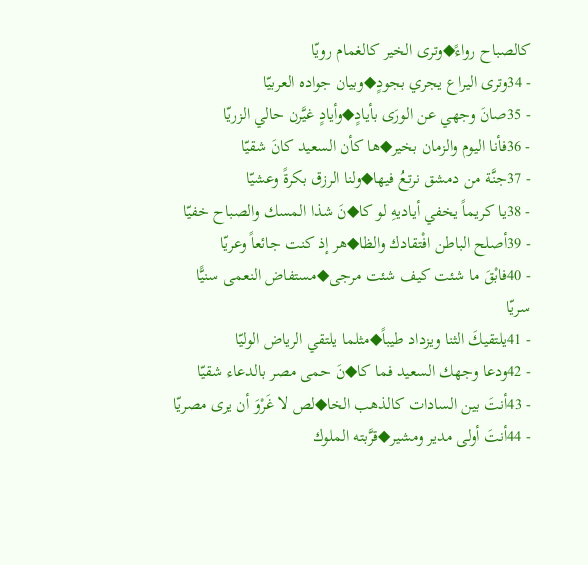كالصباح رواءً◆وترى الخير كالغمام رويّا
- 34وترى اليراع يجري بجودٍ◆وبيان جواده العربيّا
- 35صانَ وجهي عن الورَى بأيادٍ◆وأيادٍ غيَّرن حالي الزريّا
- 36فأنا اليوم والزمان بخير◆ها كأن السعيد كانَ شقيّا
- 37جنَّة من دمشق نرتعُ فيها◆ولنا الرزق بكرةً وعشيّا
- 38يا كريماً يخفي أياديهِ لو كا◆نَ شذا المسك والصباح خفيّا
- 39أصلح الباطن افْتقادك والظا◆هر إذ كنت جائعاً وعريّا
- 40فابْقَ ما شئت كيف شئت مرجى◆مستفاض النعمى سنيًّا سريّا
- 41يلتقيكَ الثنا ويزداد طيباً◆مثلما يلتقي الرياض الوليّا
- 42ودعا وجهك السعيد فما كا◆نَ حمى مصر بالدعاء شقيّا
- 43أنتَ بين السادات كالذهب الخا◆لص لا غَرْوَ أن يرى مصريّا
- 44أنتَ أولى مدير ومشير◆قرَّبته الملوك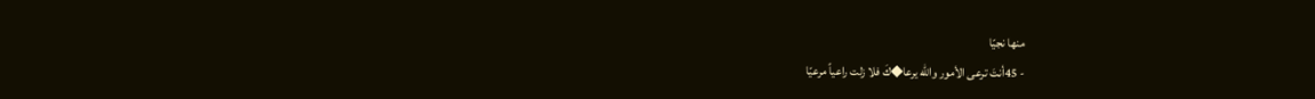منها نجيّا
- 45أنتَ ترعى الأمور والله يرعا◆كَ فلا زلت راعياً مرعيّا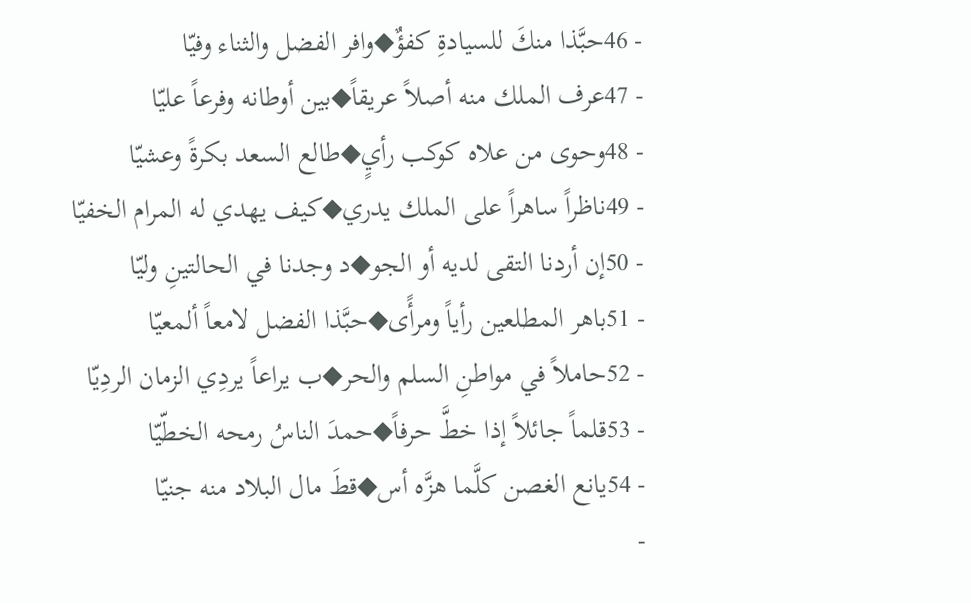- 46حبَّذا منكَ للسيادةِ كفؤٌ◆وافر الفضل والثناء وفيّا
- 47عرف الملك منه أصلاً عريقاً◆بين أوطانه وفرعاً عليّا
- 48وحوى من علاه كوكب رأيٍ◆طالع السعد بكرةً وعشيّا
- 49ناظراً ساهراً على الملك يدري◆كيف يهدي له المرام الخفيّا
- 50إن أردنا التقى لديه أو الجو◆د وجدنا في الحالتينِ وليّا
- 51باهر المطلعين رأياً ومرأًى◆حبَّذا الفضل لامعاً ألمعيّا
- 52حاملاً في مواطنِ السلم والحر◆ب يراعاً يردِي الزمان الردِيّا
- 53قلماً جائلاً إذا خطَّ حرفاً◆حمدَ الناسُ رمحه الخطّيّا
- 54يانع الغصن كلَّما هزَّه أس◆قطَ مال البلاد منه جنيّا
-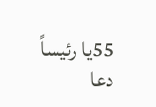55يا رئيساً دعا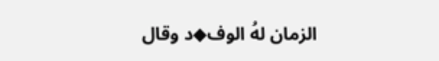الزمان لهُ الوف◆د وقال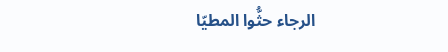الرجاء حثُّوا المطيّا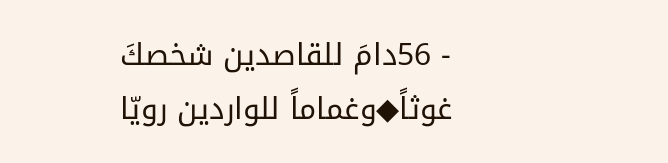- 56دامَ للقاصدين شخصكَ غوثاً◆وغماماً للواردين رويّا